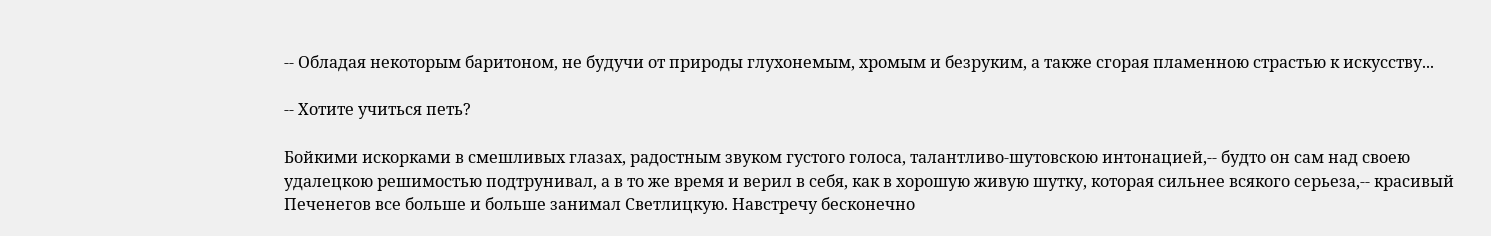-- Обладая некоторым баритоном, не будучи от природы глухонемым, хромым и безруким, а также сгорая пламенною страстью к искусству...

-- Хотите учиться петь?

Бойкими искорками в смешливых глазах, радостным звуком густого голоса, талантливо-шутовскою интонацией,-- будто он сам над своею удалецкою решимостью подтрунивал, а в то же время и верил в себя, как в хорошую живую шутку, которая сильнее всякого серьеза,-- красивый Печенегов все больше и больше занимал Светлицкую. Навстречу бесконечно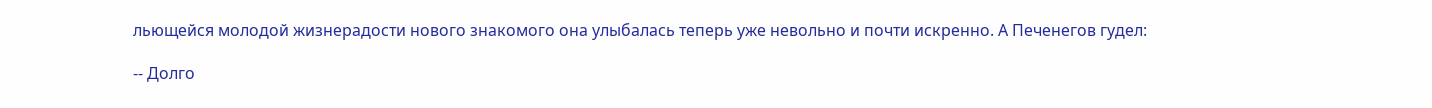льющейся молодой жизнерадости нового знакомого она улыбалась теперь уже невольно и почти искренно. А Печенегов гудел:

-- Долго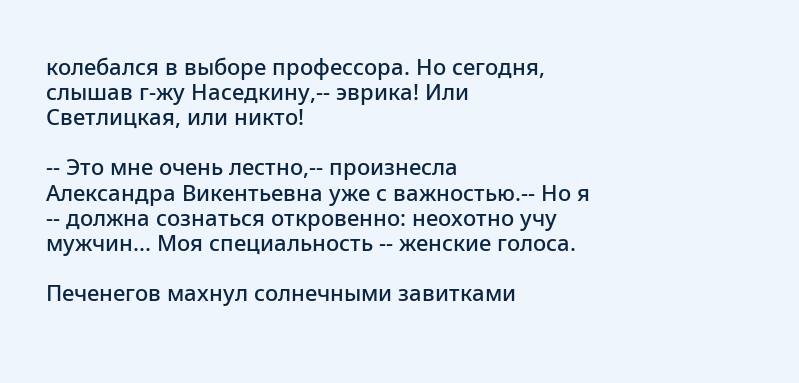колебался в выборе профессора. Но сегодня, слышав г-жу Наседкину,-- эврика! Или Светлицкая, или никто!

-- Это мне очень лестно,-- произнесла Александра Викентьевна уже с важностью.-- Но я -- должна сознаться откровенно: неохотно учу мужчин... Моя специальность -- женские голоса.

Печенегов махнул солнечными завитками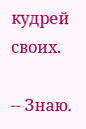кудрей своих.

-- Знаю.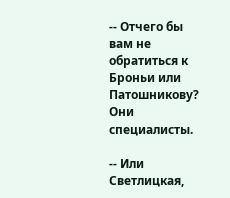-- Отчего бы вам не обратиться к Броньи или Патошникову? Они специалисты.

-- Или Светлицкая,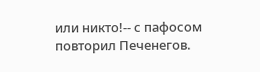или никто!-- с пафосом повторил Печенегов.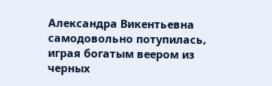Александра Викентьевна самодовольно потупилась, играя богатым веером из черных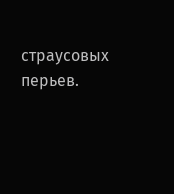страусовых перьев.